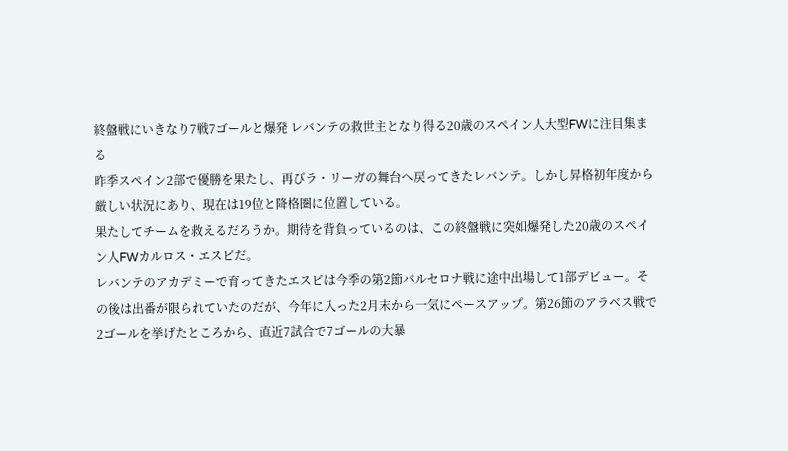終盤戦にいきなり7戦7ゴールと爆発 レバンテの救世主となり得る20歳のスペイン人大型FWに注目集まる
昨季スペイン2部で優勝を果たし、再びラ・リーガの舞台へ戻ってきたレバンテ。しかし昇格初年度から厳しい状況にあり、現在は19位と降格圏に位置している。
果たしてチームを救えるだろうか。期待を背負っているのは、この終盤戦に突如爆発した20歳のスペイン人FWカルロス・エスピだ。
レバンテのアカデミーで育ってきたエスピは今季の第2節バルセロナ戦に途中出場して1部デビュー。その後は出番が限られていたのだが、今年に入った2月末から一気にペースアップ。第26節のアラベス戦で2ゴールを挙げたところから、直近7試合で7ゴールの大暴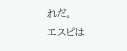れだ。
エスピは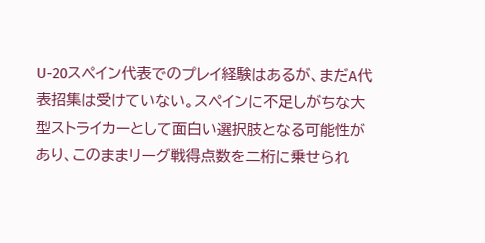U-20スペイン代表でのプレイ経験はあるが、まだA代表招集は受けていない。スペインに不足しがちな大型ストライカーとして面白い選択肢となる可能性があり、このままリーグ戦得点数を二桁に乗せられ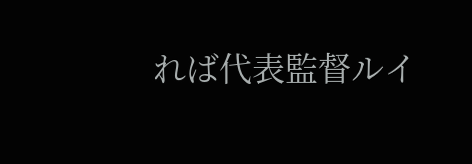れば代表監督ルイ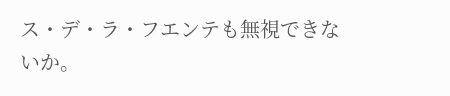ス・デ・ラ・フエンテも無視できないか。